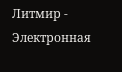Литмир - Электронная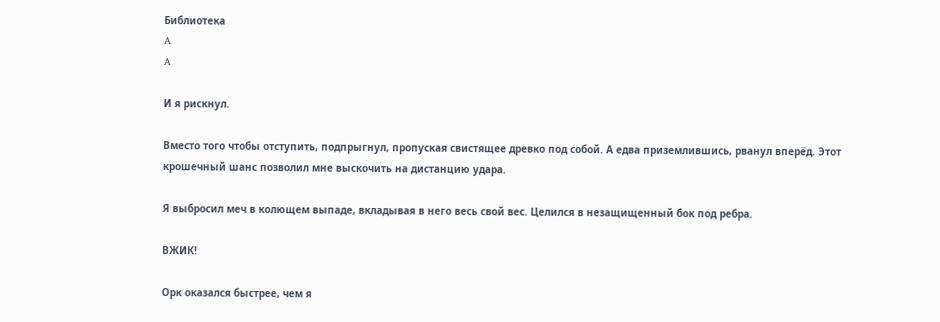Библиотека
A
A

И я рискнул.

Вместо того чтобы отступить, подпрыгнул, пропуская свистящее древко под собой. А едва приземлившись, рванул вперёд. Этот крошечный шанс позволил мне выскочить на дистанцию удара.

Я выбросил меч в колющем выпаде, вкладывая в него весь свой вес. Целился в незащищенный бок под ребра.

ВЖИК!

Орк оказался быстрее, чем я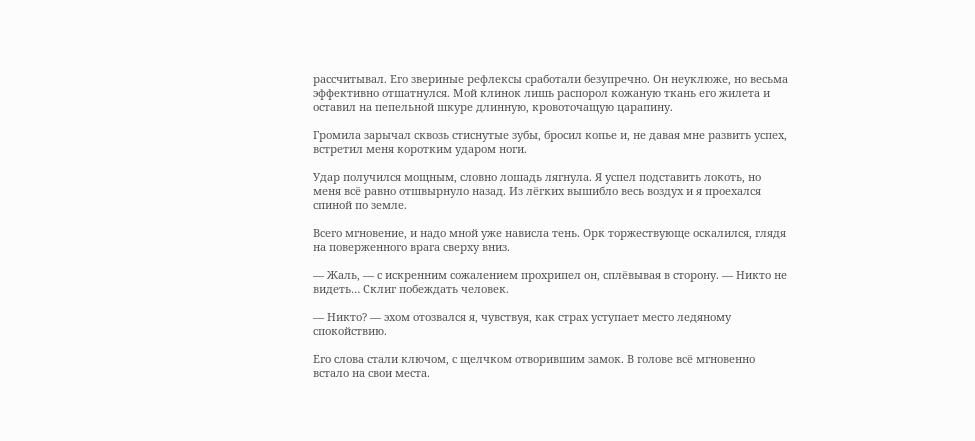рассчитывал. Его звериные рефлексы сработали безупречно. Он неуклюже, но весьма эффективно отшатнулся. Мой клинок лишь распорол кожаную ткань его жилета и оставил на пепельной шкуре длинную, кровоточащую царапину.

Громила зарычал сквозь стиснутые зубы, бросил копье и, не давая мне развить успех, встретил меня коротким ударом ноги.

Удар получился мощным, словно лошадь лягнула. Я успел подставить локоть, но меня всё равно отшвырнуло назад. Из лёгких вышибло весь воздух и я проехался спиной по земле.

Всего мгновение, и надо мной уже нависла тень. Орк торжествующе оскалился, глядя на поверженного врага сверху вниз.

— Жаль, — с искренним сожалением прохрипел он, сплёвывая в сторону. — Никто не видеть… Склиг побеждать человек.

— Никто? — эхом отозвался я, чувствуя, как страх уступает место ледяному спокойствию.

Его слова стали ключом, с щелчком отворившим замок. В голове всё мгновенно встало на свои места.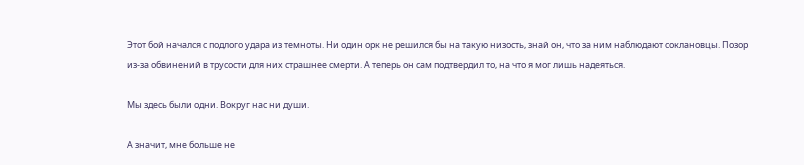Этот бой начался с подлого удара из темноты. Ни один орк не решился бы на такую низость, знай он, что за ним наблюдают соклановцы. Позор из-за обвинений в трусости для них страшнее смерти. А теперь он сам подтвердил то, на что я мог лишь надеяться.

Мы здесь были одни. Вокруг нас ни души.

А значит, мне больше не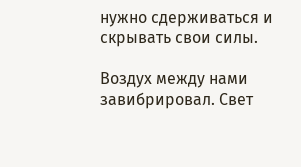нужно сдерживаться и скрывать свои силы.

Воздух между нами завибрировал. Свет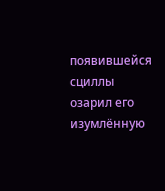появившейся сциллы озарил его изумлённую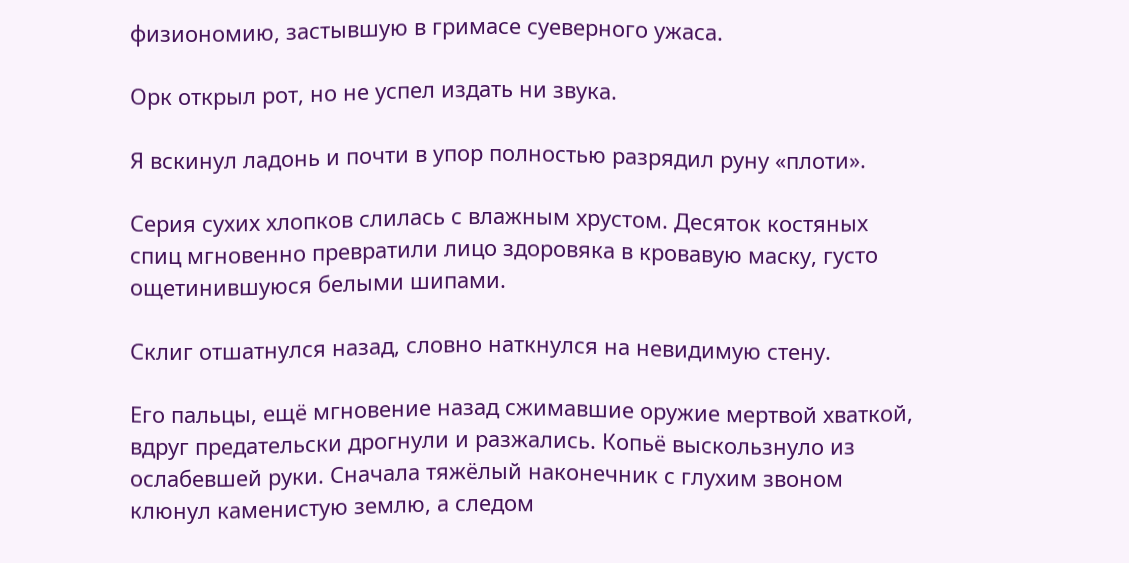физиономию, застывшую в гримасе суеверного ужаса.

Орк открыл рот, но не успел издать ни звука.

Я вскинул ладонь и почти в упор полностью разрядил руну «плоти».

Серия сухих хлопков слилась с влажным хрустом. Десяток костяных спиц мгновенно превратили лицо здоровяка в кровавую маску, густо ощетинившуюся белыми шипами.

Склиг отшатнулся назад, словно наткнулся на невидимую стену.

Его пальцы, ещё мгновение назад сжимавшие оружие мертвой хваткой, вдруг предательски дрогнули и разжались. Копьё выскользнуло из ослабевшей руки. Сначала тяжёлый наконечник с глухим звоном клюнул каменистую землю, а следом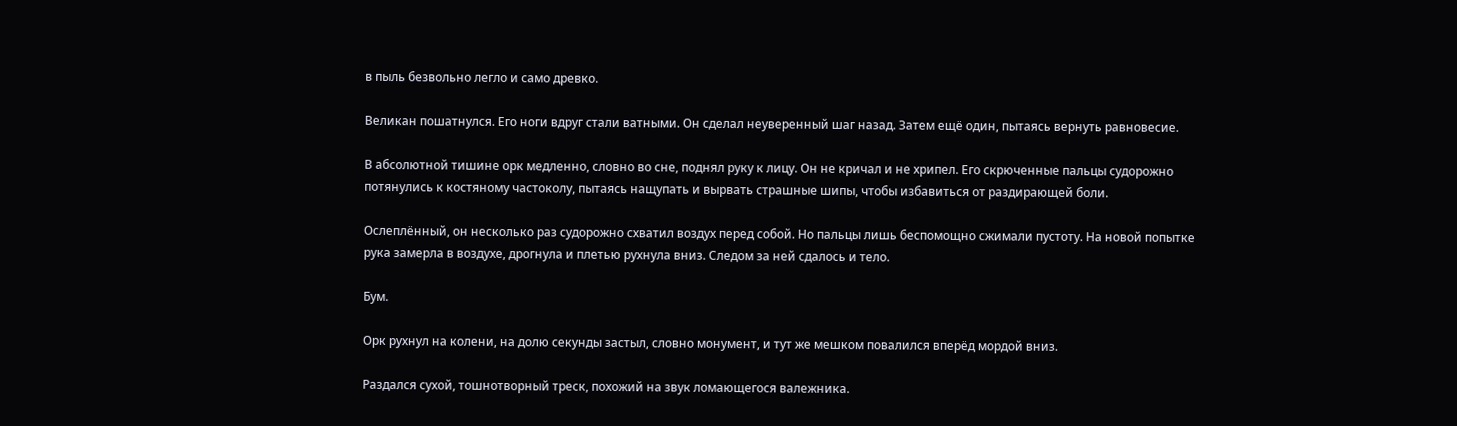в пыль безвольно легло и само древко.

Великан пошатнулся. Его ноги вдруг стали ватными. Он сделал неуверенный шаг назад. Затем ещё один, пытаясь вернуть равновесие.

В абсолютной тишине орк медленно, словно во сне, поднял руку к лицу. Он не кричал и не хрипел. Его скрюченные пальцы судорожно потянулись к костяному частоколу, пытаясь нащупать и вырвать страшные шипы, чтобы избавиться от раздирающей боли.

Ослеплённый, он несколько раз судорожно схватил воздух перед собой. Но пальцы лишь беспомощно сжимали пустоту. На новой попытке рука замерла в воздухе, дрогнула и плетью рухнула вниз. Следом за ней сдалось и тело.

Бум.

Орк рухнул на колени, на долю секунды застыл, словно монумент, и тут же мешком повалился вперёд мордой вниз.

Раздался сухой, тошнотворный треск, похожий на звук ломающегося валежника.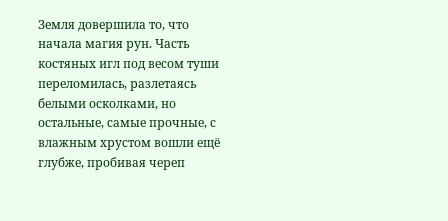Земля довершила то, что начала магия рун. Часть костяных игл под весом туши переломилась, разлетаясь белыми осколками, но остальные, самые прочные, с влажным хрустом вошли ещё глубже, пробивая череп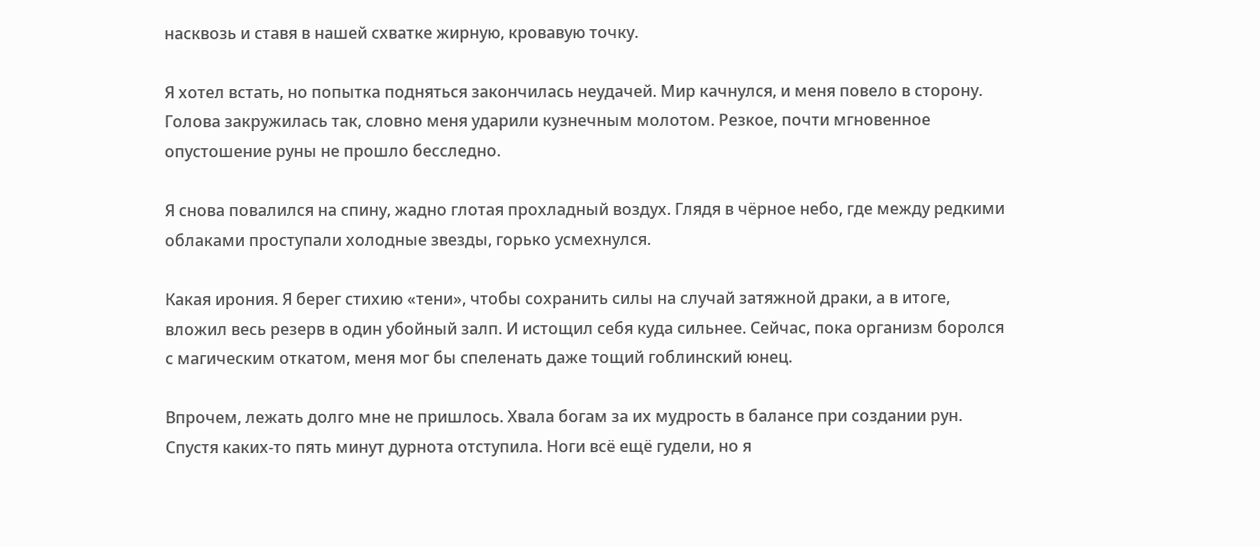насквозь и ставя в нашей схватке жирную, кровавую точку.

Я хотел встать, но попытка подняться закончилась неудачей. Мир качнулся, и меня повело в сторону. Голова закружилась так, словно меня ударили кузнечным молотом. Резкое, почти мгновенное опустошение руны не прошло бесследно.

Я снова повалился на спину, жадно глотая прохладный воздух. Глядя в чёрное небо, где между редкими облаками проступали холодные звезды, горько усмехнулся.

Какая ирония. Я берег стихию «тени», чтобы сохранить силы на случай затяжной драки, а в итоге, вложил весь резерв в один убойный залп. И истощил себя куда сильнее. Сейчас, пока организм боролся с магическим откатом, меня мог бы спеленать даже тощий гоблинский юнец.

Впрочем, лежать долго мне не пришлось. Хвала богам за их мудрость в балансе при создании рун. Спустя каких-то пять минут дурнота отступила. Ноги всё ещё гудели, но я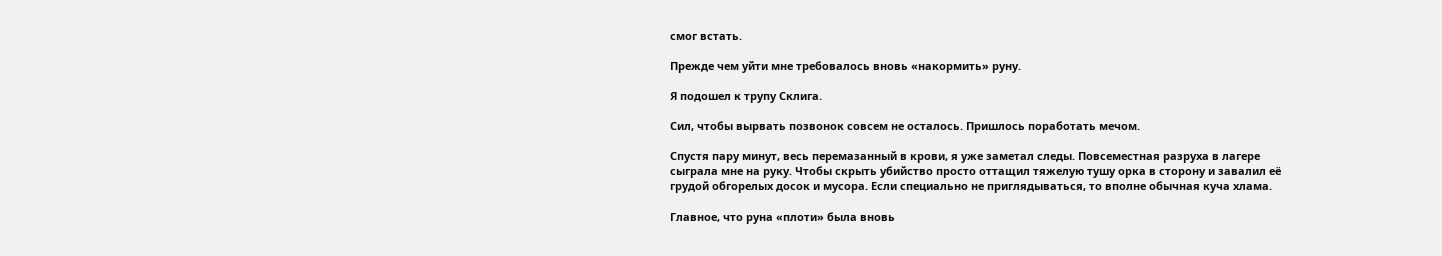смог встать.

Прежде чем уйти мне требовалось вновь «накормить» руну.

Я подошел к трупу Склига.

Сил, чтобы вырвать позвонок совсем не осталось. Пришлось поработать мечом.

Спустя пару минут, весь перемазанный в крови, я уже заметал следы. Повсеместная разруха в лагере сыграла мне на руку. Чтобы скрыть убийство просто оттащил тяжелую тушу орка в сторону и завалил её грудой обгорелых досок и мусора. Если специально не приглядываться, то вполне обычная куча хлама.

Главное, что руна «плоти» была вновь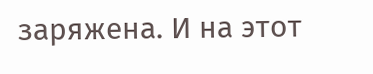заряжена. И на этот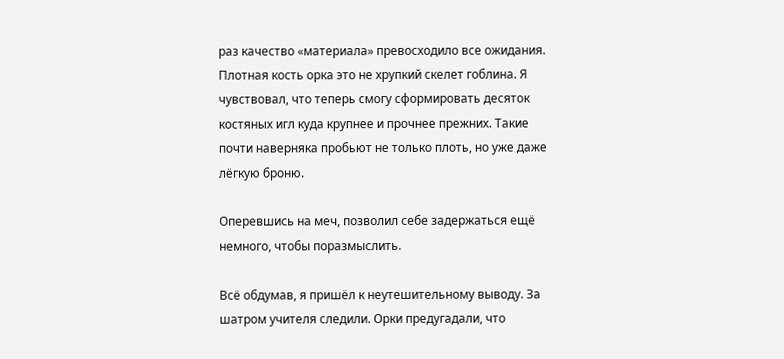раз качество «материала» превосходило все ожидания. Плотная кость орка это не хрупкий скелет гоблина. Я чувствовал, что теперь смогу сформировать десяток костяных игл куда крупнее и прочнее прежних. Такие почти наверняка пробьют не только плоть, но уже даже лёгкую броню.

Оперевшись на меч, позволил себе задержаться ещё немного, чтобы поразмыслить.

Всё обдумав, я пришёл к неутешительному выводу. За шатром учителя следили. Орки предугадали, что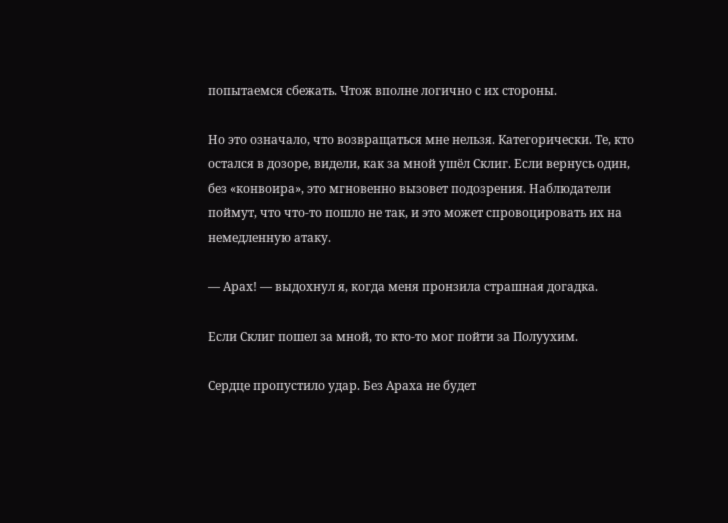попытаемся сбежать. Чтож вполне логично с их стороны.

Но это означало, что возвращаться мне нельзя. Категорически. Те, кто остался в дозоре, видели, как за мной ушёл Склиг. Если вернусь один, без «конвоира», это мгновенно вызовет подозрения. Наблюдатели поймут, что что-то пошло не так, и это может спровоцировать их на немедленную атаку.

— Арах! — выдохнул я, когда меня пронзила страшная догадка.

Если Склиг пошел за мной, то кто-то мог пойти за Полуухим.

Сердце пропустило удар. Без Араха не будет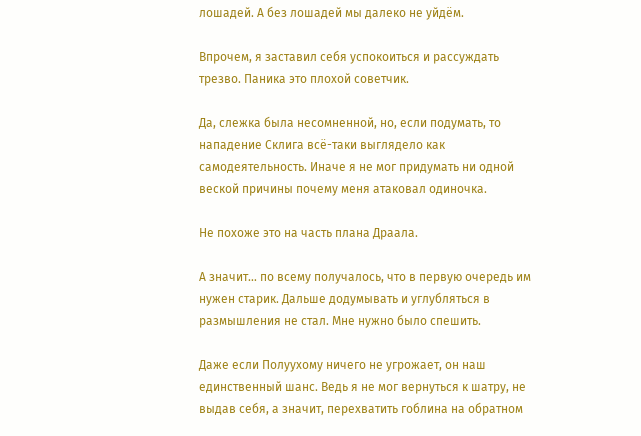лошадей. А без лошадей мы далеко не уйдём.

Впрочем, я заставил себя успокоиться и рассуждать трезво. Паника это плохой советчик.

Да, слежка была несомненной, но, если подумать, то нападение Склига всё-таки выглядело как самодеятельность. Иначе я не мог придумать ни одной веской причины почему меня атаковал одиночка.

Не похоже это на часть плана Драала.

А значит… по всему получалось, что в первую очередь им нужен старик. Дальше додумывать и углубляться в размышления не стал. Мне нужно было спешить.

Даже если Полуухому ничего не угрожает, он наш единственный шанс. Ведь я не мог вернуться к шатру, не выдав себя, а значит, перехватить гоблина на обратном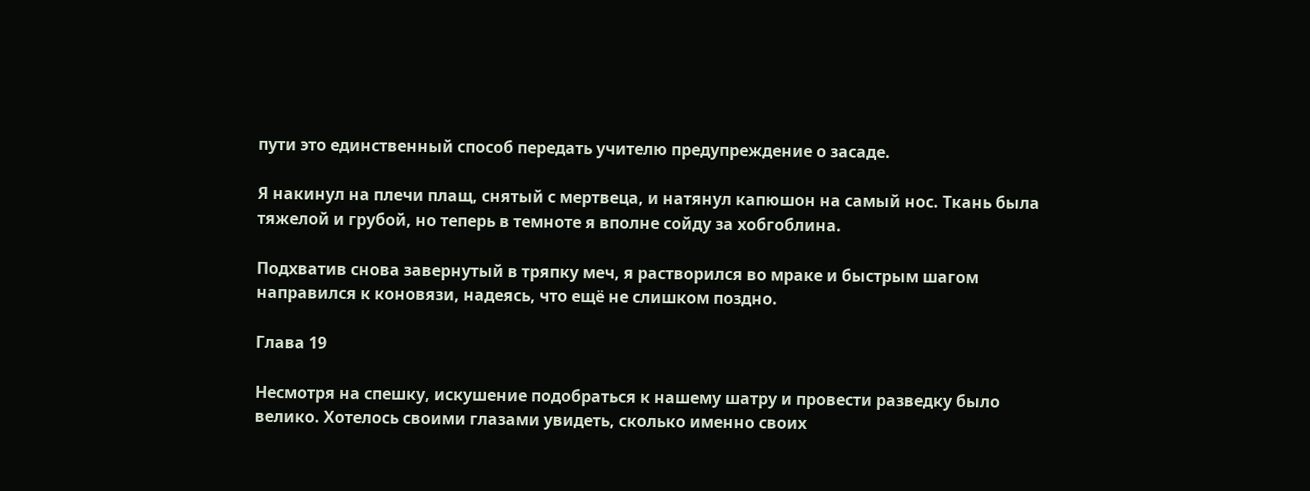пути это единственный способ передать учителю предупреждение о засаде.

Я накинул на плечи плащ, снятый с мертвеца, и натянул капюшон на самый нос. Ткань была тяжелой и грубой, но теперь в темноте я вполне сойду за хобгоблина.

Подхватив снова завернутый в тряпку меч, я растворился во мраке и быстрым шагом направился к коновязи, надеясь, что ещё не слишком поздно.

Глава 19

Несмотря на спешку, искушение подобраться к нашему шатру и провести разведку было велико. Хотелось своими глазами увидеть, сколько именно своих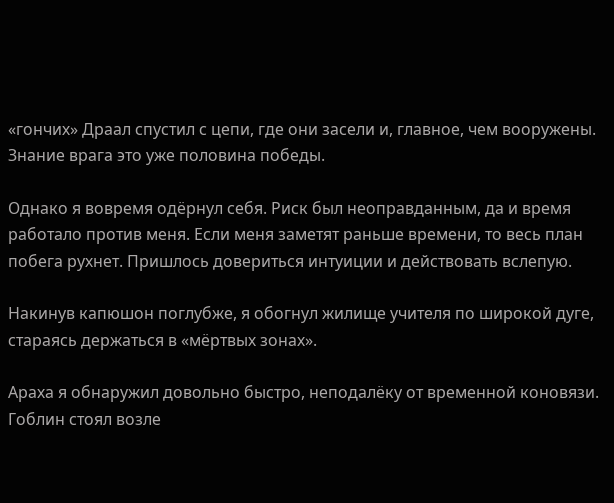«гончих» Драал спустил с цепи, где они засели и, главное, чем вооружены. Знание врага это уже половина победы.

Однако я вовремя одёрнул себя. Риск был неоправданным, да и время работало против меня. Если меня заметят раньше времени, то весь план побега рухнет. Пришлось довериться интуиции и действовать вслепую.

Накинув капюшон поглубже, я обогнул жилище учителя по широкой дуге, стараясь держаться в «мёртвых зонах».

Араха я обнаружил довольно быстро, неподалёку от временной коновязи. Гоблин стоял возле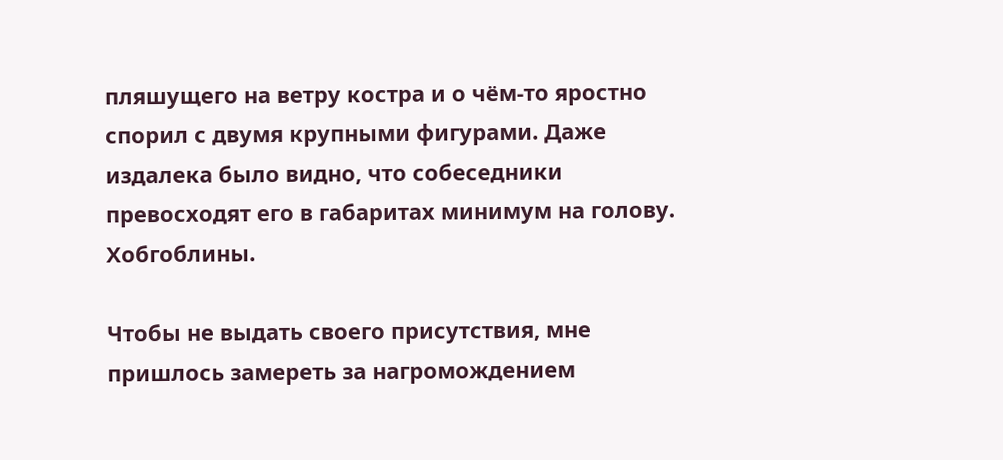пляшущего на ветру костра и о чём-то яростно спорил с двумя крупными фигурами. Даже издалека было видно, что собеседники превосходят его в габаритах минимум на голову. Хобгоблины.

Чтобы не выдать своего присутствия, мне пришлось замереть за нагромождением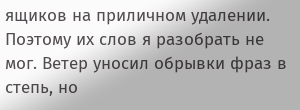ящиков на приличном удалении. Поэтому их слов я разобрать не мог. Ветер уносил обрывки фраз в степь, но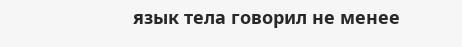язык тела говорил не менее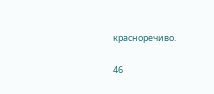красноречиво.

46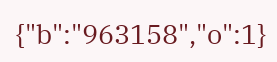{"b":"963158","o":1}